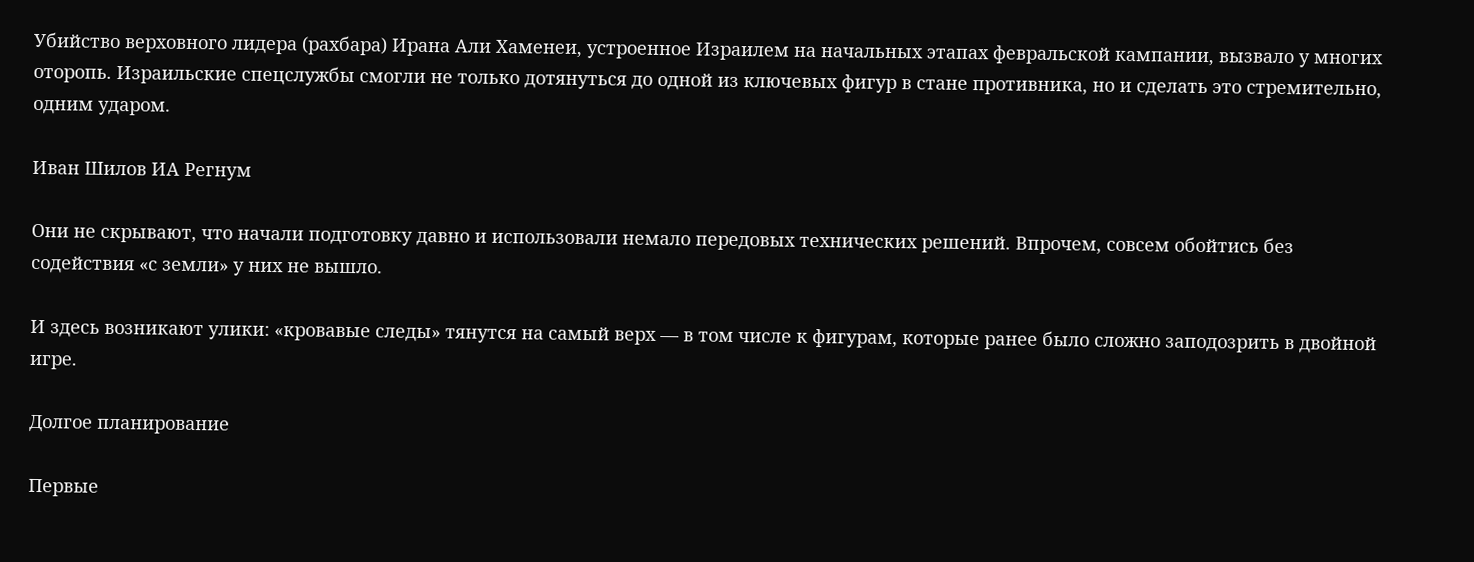Убийство верховного лидера (рахбара) Ирана Али Хаменеи, устроенное Израилем на начальных этапах февральской кампании, вызвало у многих оторопь. Израильские спецслужбы смогли не только дотянуться до одной из ключевых фигур в стане противника, но и сделать это стремительно, одним ударом.

Иван Шилов ИА Регнум

Они не скрывают, что начали подготовку давно и использовали немало передовых технических решений. Впрочем, совсем обойтись без содействия «с земли» у них не вышло.

И здесь возникают улики: «кровавые следы» тянутся на самый верх — в том числе к фигурам, которые ранее было сложно заподозрить в двойной игре.

Долгое планирование

Первые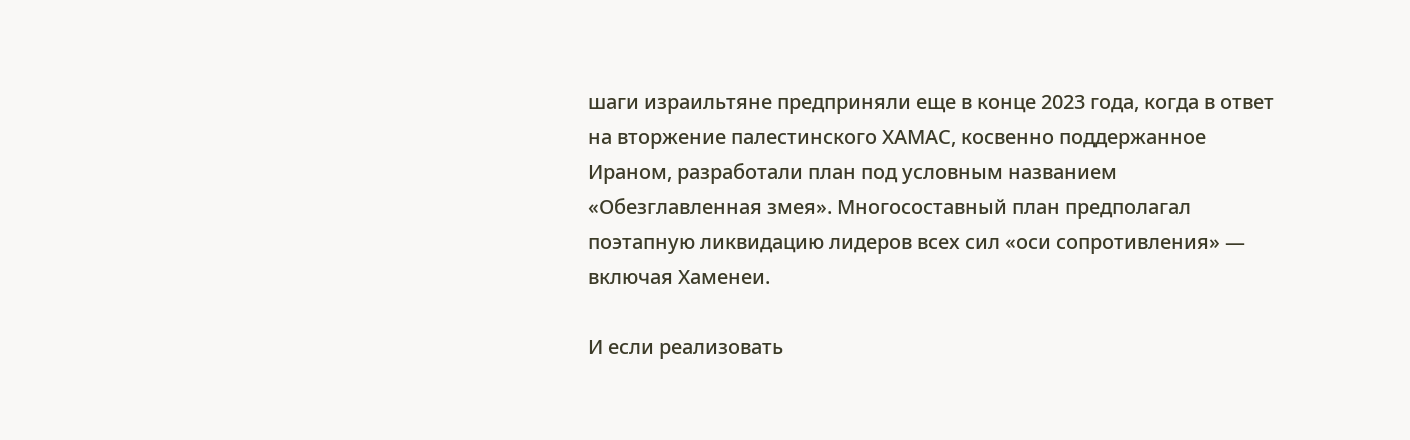шаги израильтяне предприняли еще в конце 2023 года, когда в ответ на вторжение палестинского ХАМАС, косвенно поддержанное Ираном, разработали план под условным названием «Обезглавленная змея». Многосоставный план предполагал поэтапную ликвидацию лидеров всех сил «оси сопротивления» — включая Хаменеи.

И если реализовать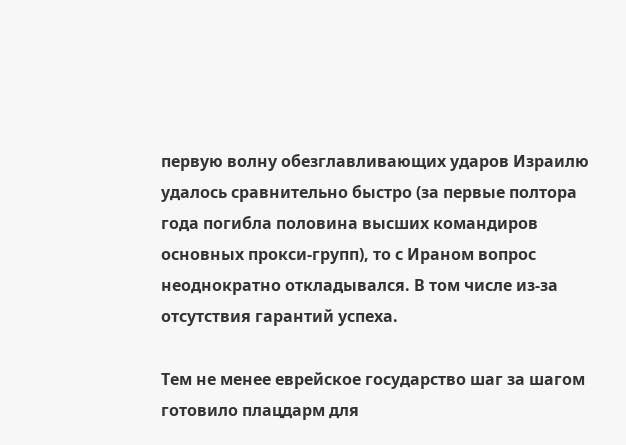первую волну обезглавливающих ударов Израилю удалось сравнительно быстро (за первые полтора года погибла половина высших командиров основных прокси-групп), то с Ираном вопрос неоднократно откладывался. В том числе из-за отсутствия гарантий успеха.

Тем не менее еврейское государство шаг за шагом готовило плацдарм для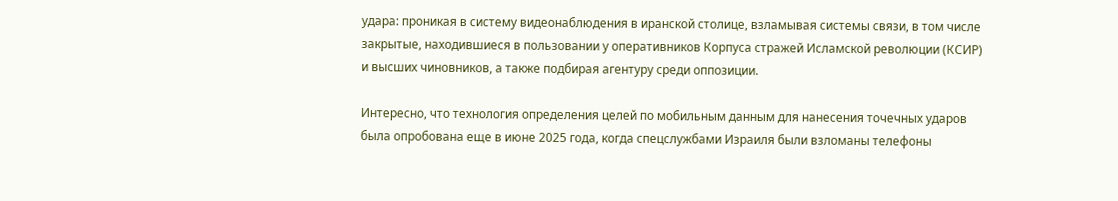удара: проникая в систему видеонаблюдения в иранской столице, взламывая системы связи, в том числе закрытые, находившиеся в пользовании у оперативников Корпуса стражей Исламской революции (КСИР) и высших чиновников, а также подбирая агентуру среди оппозиции.

Интересно, что технология определения целей по мобильным данным для нанесения точечных ударов была опробована еще в июне 2025 года, когда спецслужбами Израиля были взломаны телефоны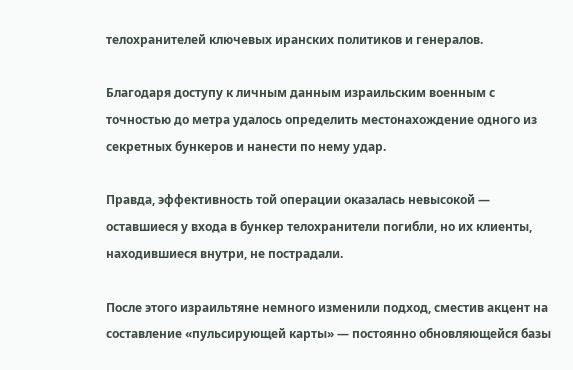телохранителей ключевых иранских политиков и генералов.

Благодаря доступу к личным данным израильским военным с точностью до метра удалось определить местонахождение одного из секретных бункеров и нанести по нему удар.

Правда, эффективность той операции оказалась невысокой — оставшиеся у входа в бункер телохранители погибли, но их клиенты, находившиеся внутри, не пострадали.

После этого израильтяне немного изменили подход, сместив акцент на составление «пульсирующей карты» — постоянно обновляющейся базы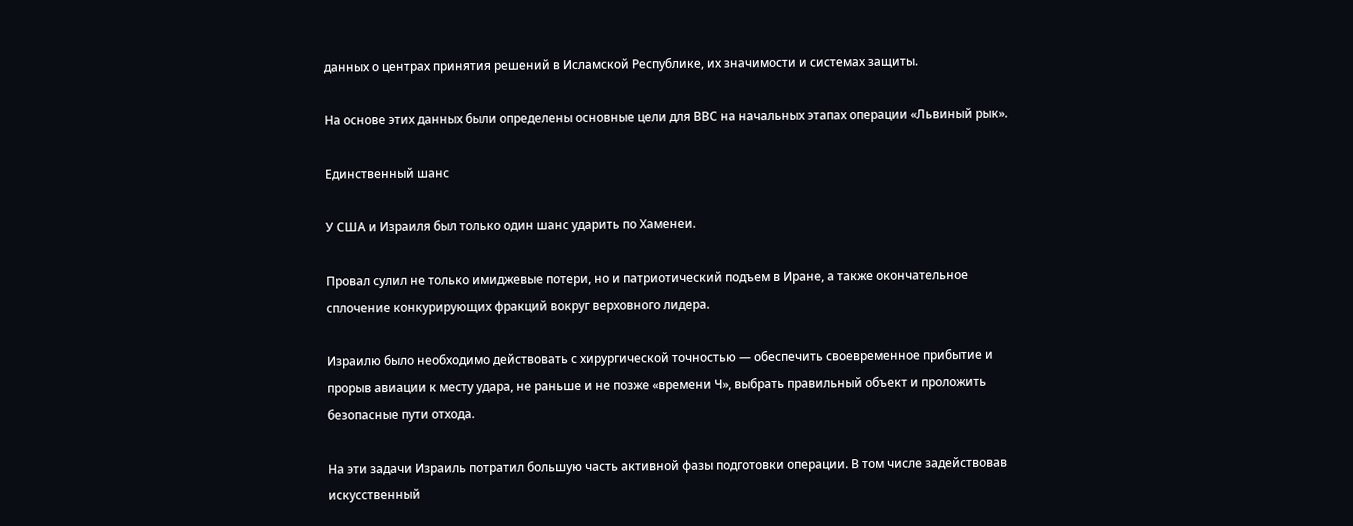данных о центрах принятия решений в Исламской Республике, их значимости и системах защиты.

На основе этих данных были определены основные цели для ВВС на начальных этапах операции «Львиный рык».

Единственный шанс

У США и Израиля был только один шанс ударить по Хаменеи.

Провал сулил не только имиджевые потери, но и патриотический подъем в Иране, а также окончательное сплочение конкурирующих фракций вокруг верховного лидера.

Израилю было необходимо действовать с хирургической точностью — обеспечить своевременное прибытие и прорыв авиации к месту удара, не раньше и не позже «времени Ч», выбрать правильный объект и проложить безопасные пути отхода.

На эти задачи Израиль потратил большую часть активной фазы подготовки операции. В том числе задействовав искусственный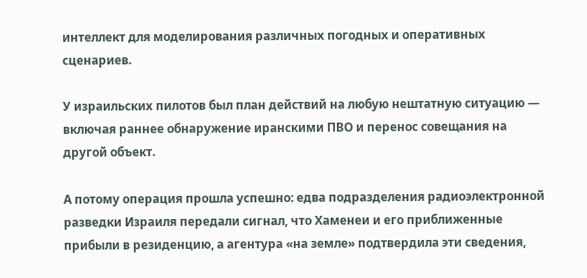интеллект для моделирования различных погодных и оперативных сценариев.

У израильских пилотов был план действий на любую нештатную ситуацию — включая раннее обнаружение иранскими ПВО и перенос совещания на другой объект.

А потому операция прошла успешно: едва подразделения радиоэлектронной разведки Израиля передали сигнал, что Хаменеи и его приближенные прибыли в резиденцию, а агентура «на земле» подтвердила эти сведения,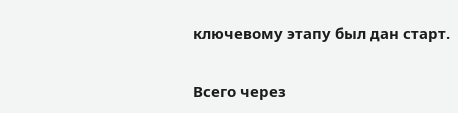ключевому этапу был дан старт.

Всего через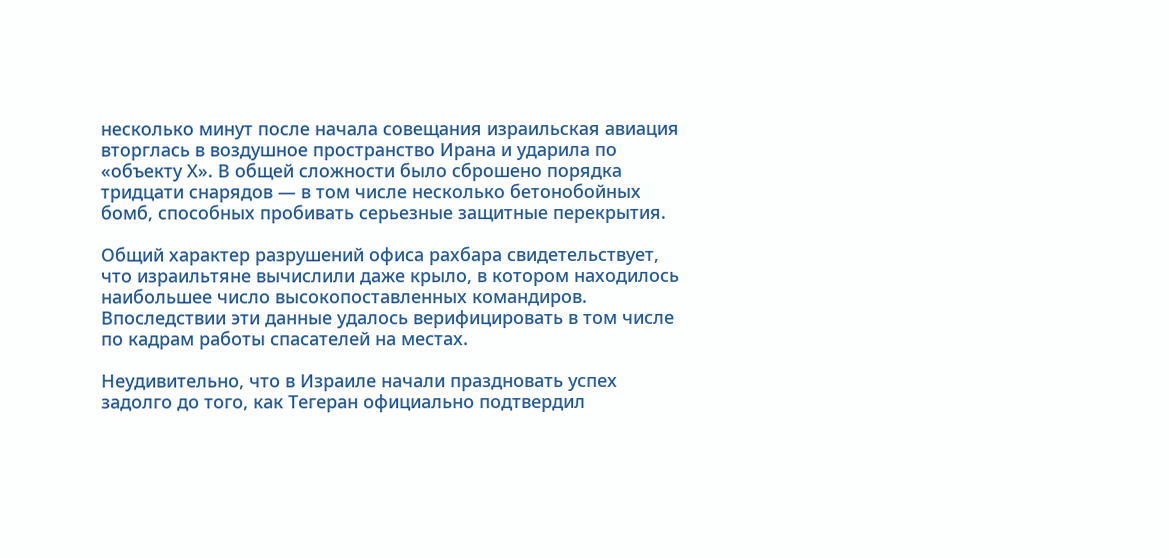несколько минут после начала совещания израильская авиация вторглась в воздушное пространство Ирана и ударила по «объекту Х». В общей сложности было сброшено порядка тридцати снарядов — в том числе несколько бетонобойных бомб, способных пробивать серьезные защитные перекрытия.

Общий характер разрушений офиса рахбара свидетельствует, что израильтяне вычислили даже крыло, в котором находилось наибольшее число высокопоставленных командиров. Впоследствии эти данные удалось верифицировать в том числе по кадрам работы спасателей на местах.

Неудивительно, что в Израиле начали праздновать успех задолго до того, как Тегеран официально подтвердил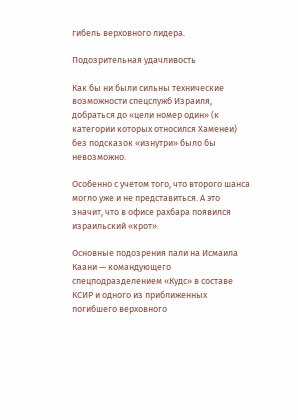гибель верховного лидера.

Подозрительная удачливость

Как бы ни были сильны технические возможности спецслужб Израиля, добраться до «цели номер один» (к категории которых относился Хаменеи) без подсказок «изнутри» было бы невозможно.

Особенно с учетом того, что второго шанса могло уже и не представиться. А это значит, что в офисе рахбара появился израильский «крот».

Основные подозрения пали на Исмаила Каани — командующего спецподразделением «Кудс» в составе КСИР и одного из приближенных погибшего верховного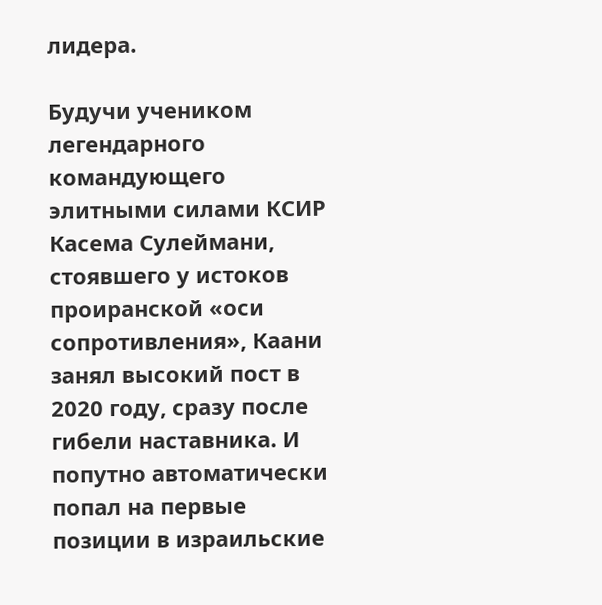лидера.

Будучи учеником легендарного командующего элитными силами КСИР Касема Сулеймани, стоявшего у истоков проиранской «оси сопротивления», Каани занял высокий пост в 2020 году, сразу после гибели наставника. И попутно автоматически попал на первые позиции в израильские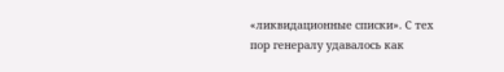«ликвидационные списки». С тех пор генералу удавалось как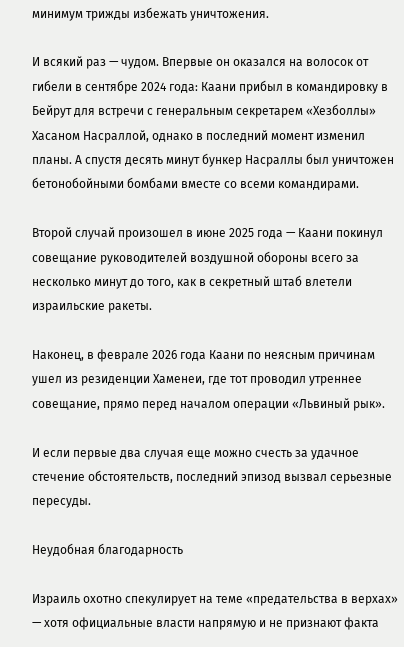минимум трижды избежать уничтожения.

И всякий раз — чудом. Впервые он оказался на волосок от гибели в сентябре 2024 года: Каани прибыл в командировку в Бейрут для встречи с генеральным секретарем «Хезболлы» Хасаном Насраллой, однако в последний момент изменил планы. А спустя десять минут бункер Насраллы был уничтожен бетонобойными бомбами вместе со всеми командирами.

Второй случай произошел в июне 2025 года — Каани покинул совещание руководителей воздушной обороны всего за несколько минут до того, как в секретный штаб влетели израильские ракеты.

Наконец, в феврале 2026 года Каани по неясным причинам ушел из резиденции Хаменеи, где тот проводил утреннее совещание, прямо перед началом операции «Львиный рык».

И если первые два случая еще можно счесть за удачное стечение обстоятельств, последний эпизод вызвал серьезные пересуды.

Неудобная благодарность

Израиль охотно спекулирует на теме «предательства в верхах» — хотя официальные власти напрямую и не признают факта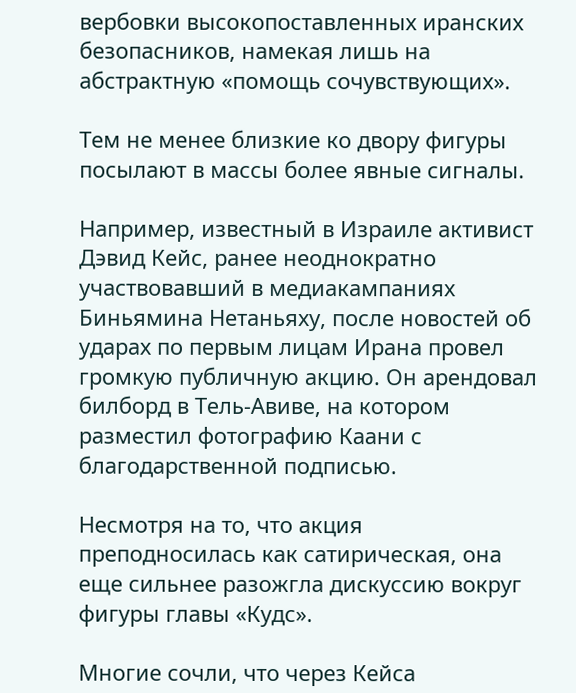вербовки высокопоставленных иранских безопасников, намекая лишь на абстрактную «помощь сочувствующих».

Тем не менее близкие ко двору фигуры посылают в массы более явные сигналы.

Например, известный в Израиле активист Дэвид Кейс, ранее неоднократно участвовавший в медиакампаниях Биньямина Нетаньяху, после новостей об ударах по первым лицам Ирана провел громкую публичную акцию. Он арендовал билборд в Тель-Авиве, на котором разместил фотографию Каани с благодарственной подписью.

Несмотря на то, что акция преподносилась как сатирическая, она еще сильнее разожгла дискуссию вокруг фигуры главы «Кудс».

Многие сочли, что через Кейса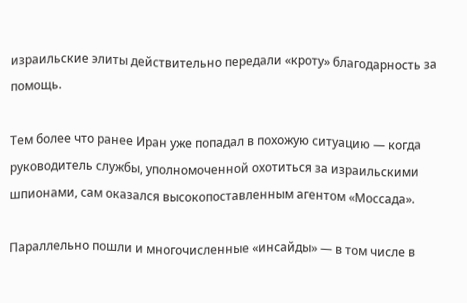израильские элиты действительно передали «кроту» благодарность за помощь.

Тем более что ранее Иран уже попадал в похожую ситуацию — когда руководитель службы, уполномоченной охотиться за израильскими шпионами, сам оказался высокопоставленным агентом «Моссада».

Параллельно пошли и многочисленные «инсайды» — в том числе в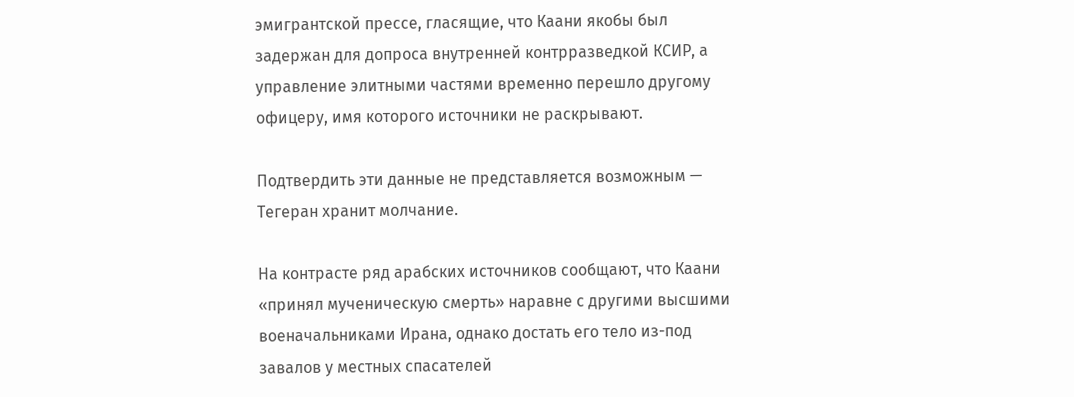эмигрантской прессе, гласящие, что Каани якобы был задержан для допроса внутренней контрразведкой КСИР, а управление элитными частями временно перешло другому офицеру, имя которого источники не раскрывают.

Подтвердить эти данные не представляется возможным — Тегеран хранит молчание.

На контрасте ряд арабских источников сообщают, что Каани «принял мученическую смерть» наравне с другими высшими военачальниками Ирана, однако достать его тело из-под завалов у местных спасателей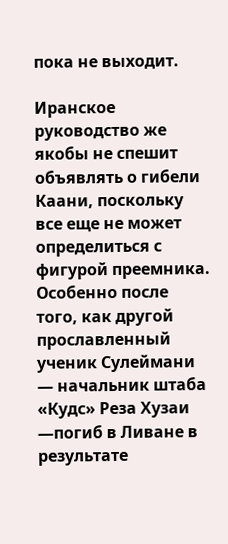пока не выходит.

Иранское руководство же якобы не спешит объявлять о гибели Каани, поскольку все еще не может определиться с фигурой преемника. Особенно после того, как другой прославленный ученик Сулеймани — начальник штаба «Кудс» Реза Хузаи —погиб в Ливане в результате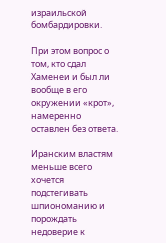израильской бомбардировки.

При этом вопрос о том, кто сдал Хаменеи и был ли вообще в его окружении «крот», намеренно оставлен без ответа.

Иранским властям меньше всего хочется подстегивать шпиономанию и порождать недоверие к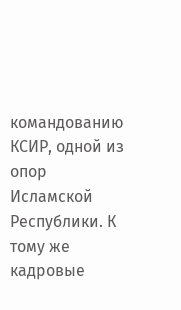командованию КСИР, одной из опор Исламской Республики. К тому же кадровые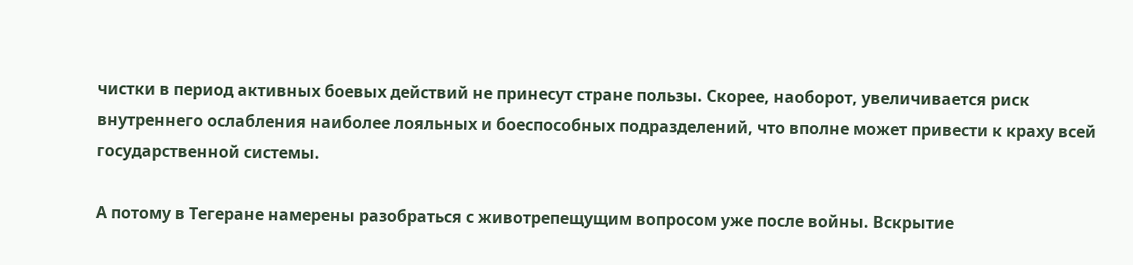чистки в период активных боевых действий не принесут стране пользы. Скорее, наоборот, увеличивается риск внутреннего ослабления наиболее лояльных и боеспособных подразделений, что вполне может привести к краху всей государственной системы.

А потому в Тегеране намерены разобраться с животрепещущим вопросом уже после войны. Вскрытие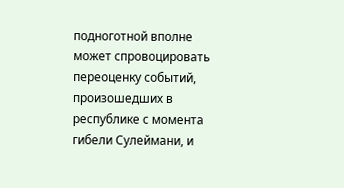подноготной вполне может спровоцировать переоценку событий, произошедших в республике с момента гибели Сулеймани, и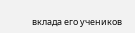вклада его учеников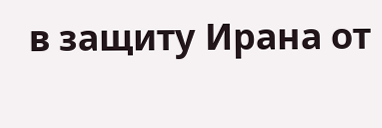в защиту Ирана от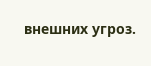внешних угроз.